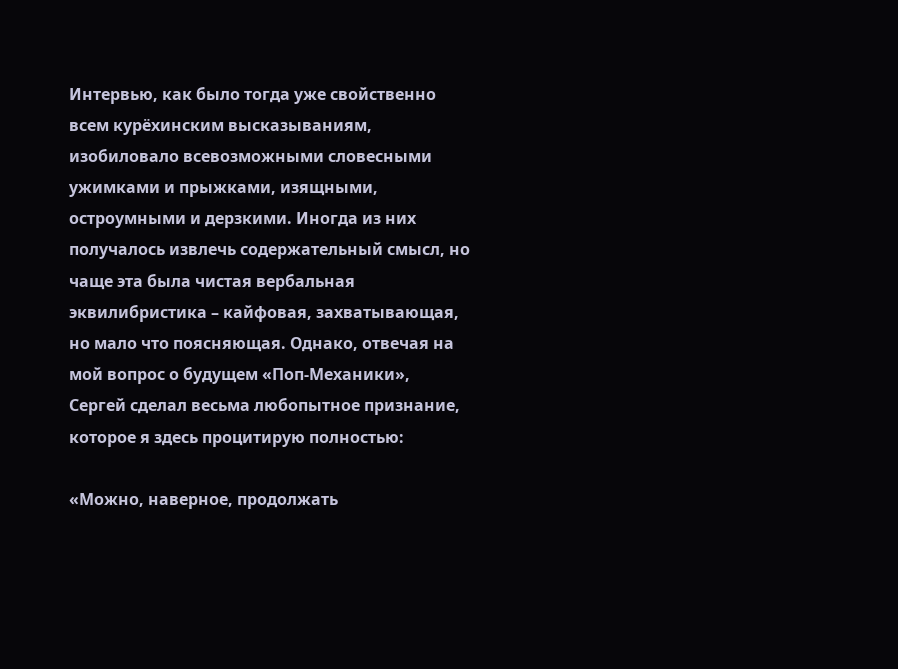Интервью, как было тогда уже свойственно всем курёхинским высказываниям, изобиловало всевозможными словесными ужимками и прыжками, изящными, остроумными и дерзкими. Иногда из них получалось извлечь содержательный смысл, но чаще эта была чистая вербальная эквилибристика – кайфовая, захватывающая, но мало что поясняющая. Однако, отвечая на мой вопрос о будущем «Поп-Механики», Сергей сделал весьма любопытное признание, которое я здесь процитирую полностью:

«Можно, наверное, продолжать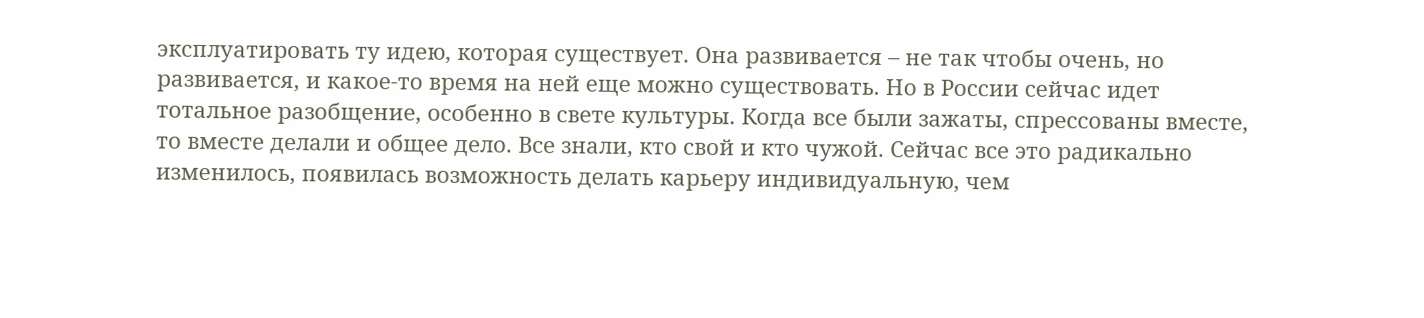эксплуатировать ту идею, которая существует. Она развивается – не так чтобы очень, но развивается, и какое-то время на ней еще можно существовать. Но в России сейчас идет тотальное разобщение, особенно в свете культуры. Когда все были зажаты, спрессованы вместе, то вместе делали и общее дело. Все знали, кто свой и кто чужой. Сейчас все это радикально изменилось, появилась возможность делать карьеру индивидуальную, чем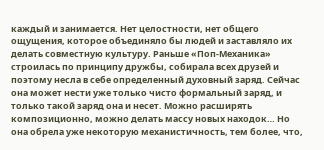каждый и занимается. Нет целостности, нет общего ощущения, которое объединяло бы людей и заставляло их делать совместную культуру. Раньше «Поп-Механика» строилась по принципу дружбы, собирала всех друзей и поэтому несла в себе определенный духовный заряд. Сейчас она может нести уже только чисто формальный заряд, и только такой заряд она и несет. Можно расширять композиционно, можно делать массу новых находок… Но она обрела уже некоторую механистичность, тем более, что,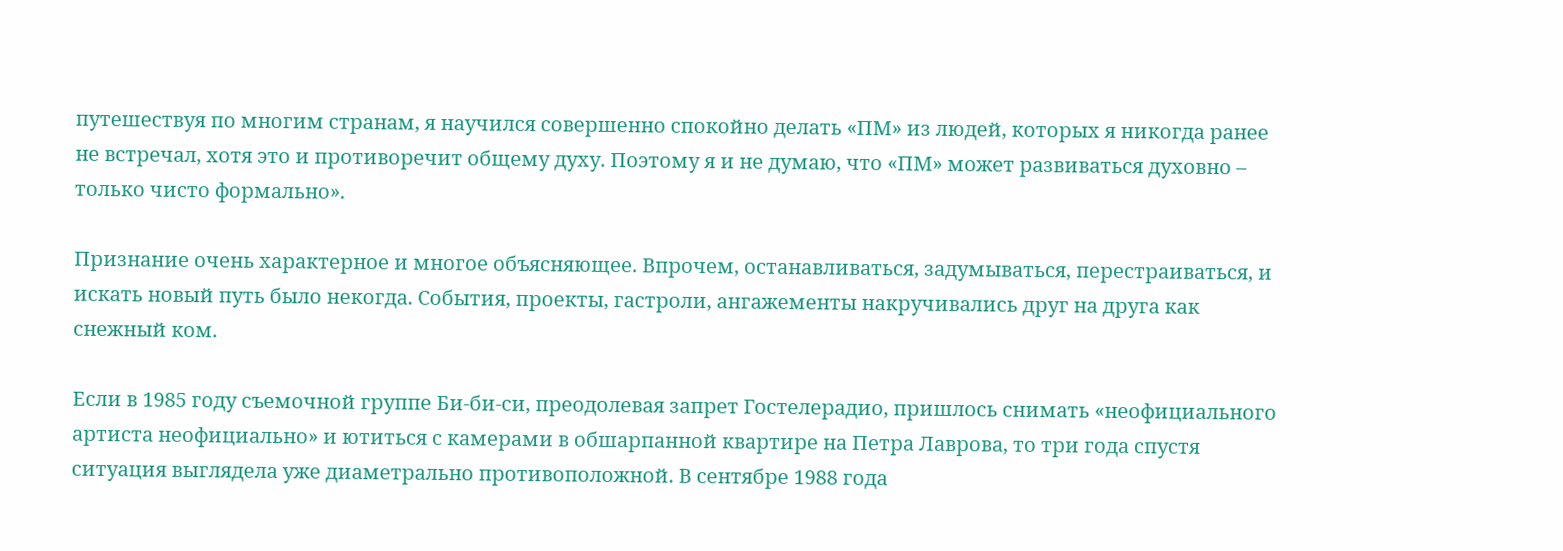путешествуя по многим странам, я научился совершенно спокойно делать «ПМ» из людей, которых я никогда ранее не встречал, хотя это и противоречит общему духу. Поэтому я и не думаю, что «ПМ» может развиваться духовно – только чисто формально».

Признание очень характерное и многое объясняющее. Впрочем, останавливаться, задумываться, перестраиваться, и искать новый путь было некогда. События, проекты, гастроли, ангажементы накручивались друг на друга как снежный ком.

Если в 1985 году съемочной группе Би-би-си, преодолевая запрет Гостелерадио, пришлось снимать «неофициального артиста неофициально» и ютиться с камерами в обшарпанной квартире на Петра Лаврова, то три года спустя ситуация выглядела уже диаметрально противоположной. В сентябре 1988 года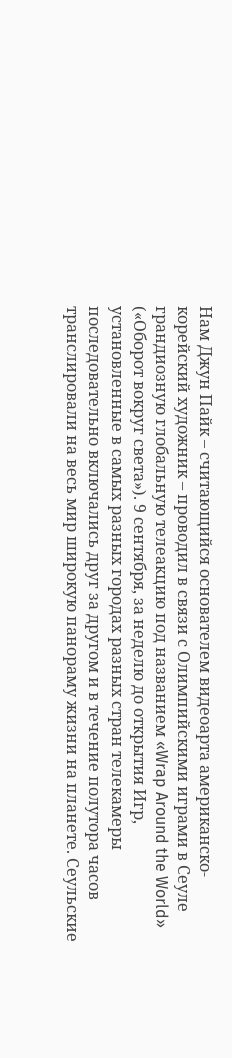Нам Джун Пайк – считающийся основателем видеоарта американско-корейский художник – проводил в связи с Олимпийскими играми в Сеуле грандиозную глобальную телеакцию под названием «Wrap Around the World» («Оборот вокруг света»). 9 сентября, за неделю до открытия Игр, установленные в самых разных городах разных стран телекамеры последовательно включались друг за другом и в течение полутора часов транслировали на весь мир широкую панораму жизни на планете. Сеульские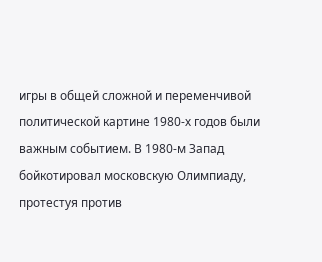игры в общей сложной и переменчивой политической картине 1980-х годов были важным событием. В 1980-м Запад бойкотировал московскую Олимпиаду, протестуя против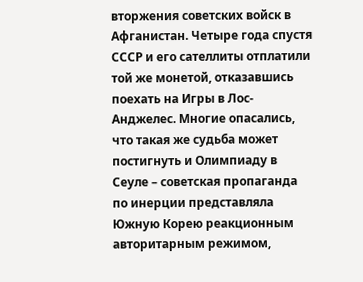вторжения советских войск в Афганистан. Четыре года спустя СССР и его сателлиты отплатили той же монетой, отказавшись поехать на Игры в Лос-Анджелес. Многие опасались, что такая же судьба может постигнуть и Олимпиаду в Сеуле – советская пропаганда по инерции представляла Южную Корею реакционным авторитарным режимом,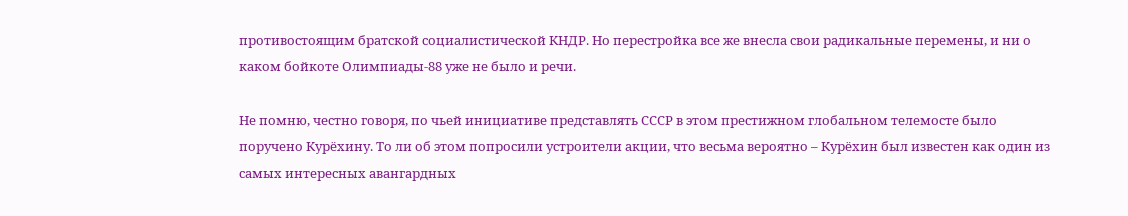противостоящим братской социалистической КНДР. Но перестройка все же внесла свои радикальные перемены, и ни о каком бойкоте Олимпиады-88 уже не было и речи.

Не помню, честно говоря, по чьей инициативе представлять СССР в этом престижном глобальном телемосте было поручено Курёхину. То ли об этом попросили устроители акции, что весьма вероятно – Курёхин был известен как один из самых интересных авангардных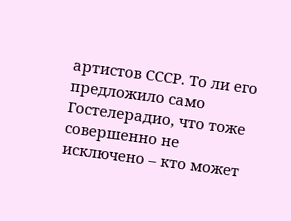артистов СССР. То ли его предложило само Гостелерадио, что тоже совершенно не исключено – кто может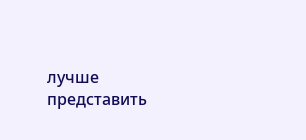лучше представить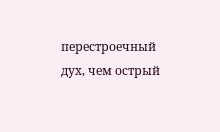перестроечный дух, чем острый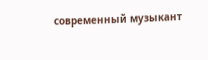современный музыкант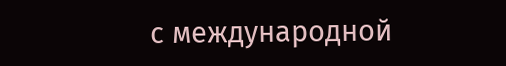с международной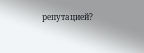репутацией?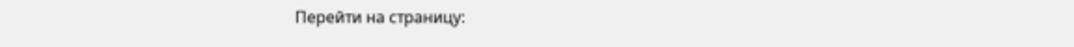Перейти на страницу: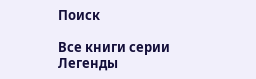Поиск

Все книги серии Легенды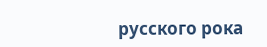русского рока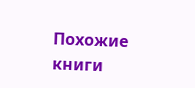Похожие книги